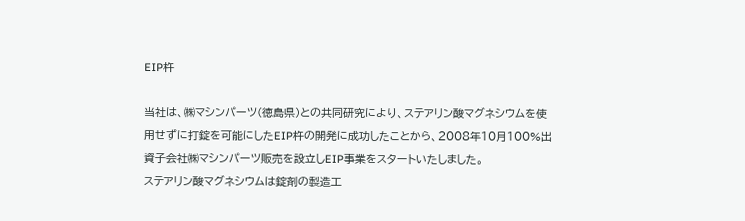EIP杵

当社は、㈱マシンパーツ(徳島県)との共同研究により、ステアリン酸マグネシウムを使用せずに打錠を可能にしたEIP杵の開発に成功したことから、2008年10月100%出資子会社㈱マシンパーツ販売を設立しEIP事業をスタートいたしました。
ステアリン酸マグネシウムは錠剤の製造工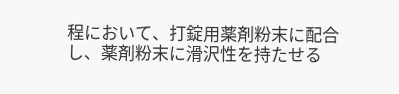程において、打錠用薬剤粉末に配合し、薬剤粉末に滑沢性を持たせる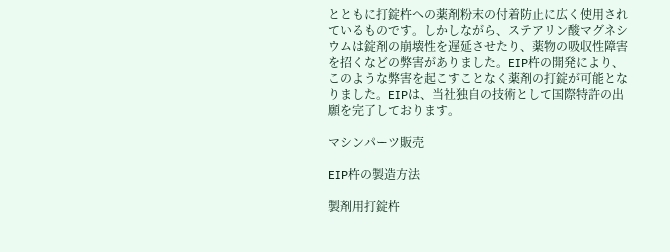とともに打錠杵への薬剤粉末の付着防止に広く使用されているものです。しかしながら、ステアリン酸マグネシウムは錠剤の崩壊性を遅延させたり、薬物の吸収性障害を招くなどの弊害がありました。EIP杵の開発により、このような弊害を起こすことなく薬剤の打錠が可能となりました。EIPは、当社独自の技術として国際特許の出願を完了しております。

マシンパーツ販売

EIP杵の製造方法

製剤用打錠杵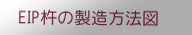EIP杵の製造方法図